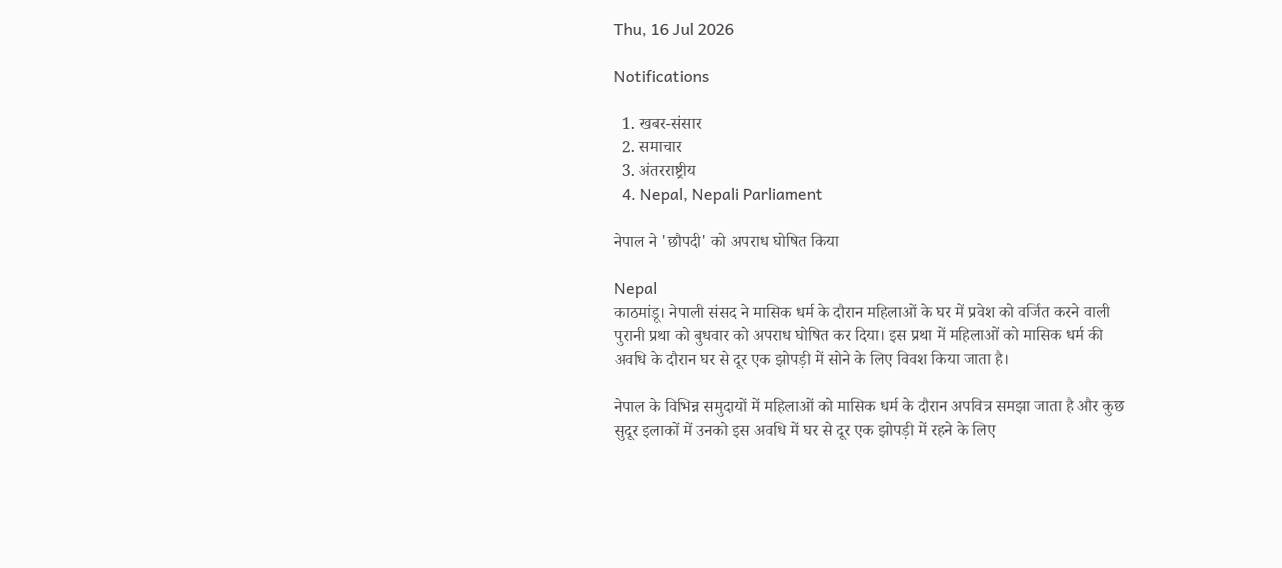Thu, 16 Jul 2026

Notifications

  1. खबर-संसार
  2. समाचार
  3. अंतरराष्ट्रीय
  4. Nepal, Nepali Parliament

नेपाल ने 'छौपदी' को अपराध घोषित किया

Nepal
काठमांडू। नेपाली संसद ने मासिक धर्म के दौरान महिलाओं के घर में प्रवेश को वर्जित करने वाली पुरानी प्रथा को बुधवार को अपराध घोषित कर दिया। इस प्रथा में महिलाओं को मासिक धर्म की अवधि के दौरान घर से दूर एक झोपड़ी में सोने के लिए विवश किया जाता है।

नेपाल के विभिन्न समुदायों में महिलाओं को मासिक धर्म के दौरान अपवित्र समझा जाता है और कुछ सुदूर इलाकों में उनको इस अवधि में घर से दूर एक झोपड़ी में रहने के लिए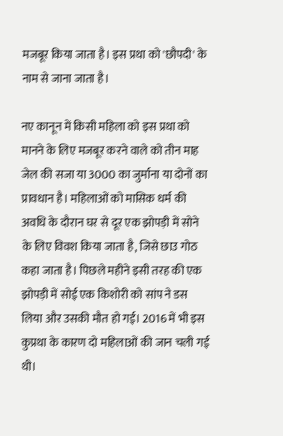मजबूर किया जाता है। इस प्रथा को 'छौपदी' के नाम से जाना जाता है।

नए कानून में किसी महिला को इस प्रथा को मानने के लिए मजबूर करने वाले को तीन माह जेल की सजा या 3000 का जुर्माना या दोनों का प्रावधान है। महिलाओं को मासिक धर्म की अवधि के दौरान घर से दूर एक झोपड़ी में सोने के लिए विवश किया जाता है, जिसे छाउ गोठ कहा जाता है। पिछले महीने इसी तरह की एक झोपड़ी में सोई एक किशोरी को सांप ने डस लिया और उसकी मौत हो गई। 2016 में भी इस कुप्रथा के कारण दो महिलाओं की जान चली गई थी।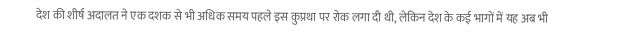देश की शीर्ष अदालत ने एक दशक से भी अधिक समय पहले इस कुप्रथा पर रोक लगा दी थी, लेकिन देश के कई भागों में यह अब भी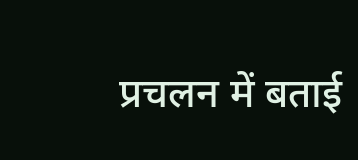प्रचलन में बताई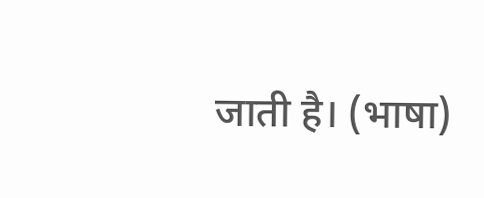जाती है। (भाषा)